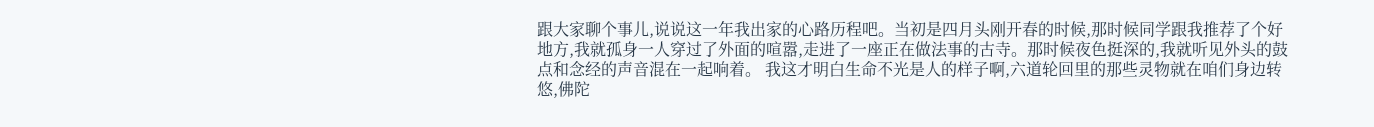跟大家聊个事儿,说说这一年我出家的心路历程吧。当初是四月头刚开春的时候,那时候同学跟我推荐了个好地方,我就孤身一人穿过了外面的喧嚣,走进了一座正在做法事的古寺。那时候夜色挺深的,我就听见外头的鼓点和念经的声音混在一起响着。 我这才明白生命不光是人的样子啊,六道轮回里的那些灵物就在咱们身边转悠,佛陀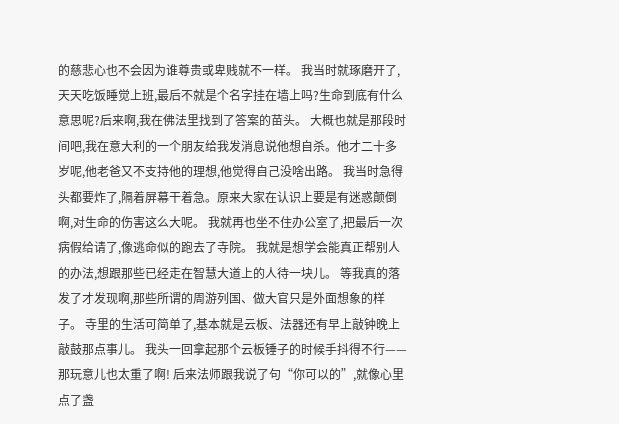的慈悲心也不会因为谁尊贵或卑贱就不一样。 我当时就琢磨开了,天天吃饭睡觉上班,最后不就是个名字挂在墙上吗?生命到底有什么意思呢?后来啊,我在佛法里找到了答案的苗头。 大概也就是那段时间吧,我在意大利的一个朋友给我发消息说他想自杀。他才二十多岁呢,他老爸又不支持他的理想,他觉得自己没啥出路。 我当时急得头都要炸了,隔着屏幕干着急。原来大家在认识上要是有迷惑颠倒啊,对生命的伤害这么大呢。 我就再也坐不住办公室了,把最后一次病假给请了,像逃命似的跑去了寺院。 我就是想学会能真正帮别人的办法,想跟那些已经走在智慧大道上的人待一块儿。 等我真的落发了才发现啊,那些所谓的周游列国、做大官只是外面想象的样子。 寺里的生活可简单了,基本就是云板、法器还有早上敲钟晚上敲鼓那点事儿。 我头一回拿起那个云板锤子的时候手抖得不行——那玩意儿也太重了啊! 后来法师跟我说了句“你可以的”,就像心里点了盏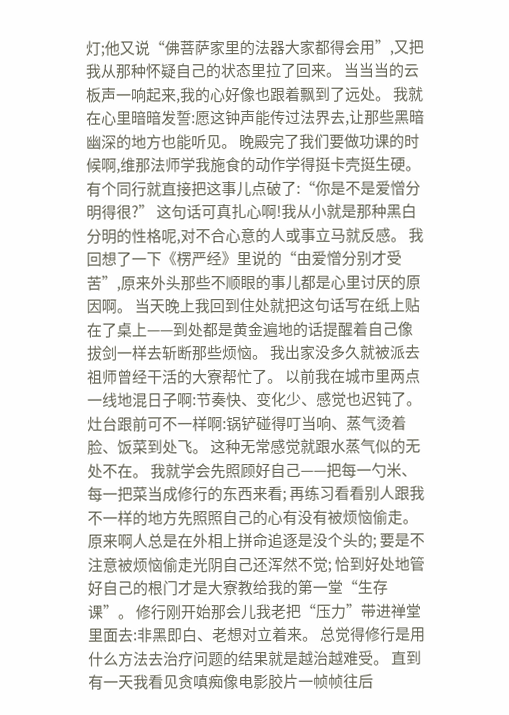灯;他又说“佛菩萨家里的法器大家都得会用”,又把我从那种怀疑自己的状态里拉了回来。 当当当的云板声一响起来,我的心好像也跟着飘到了远处。 我就在心里暗暗发誓:愿这钟声能传过法界去,让那些黑暗幽深的地方也能听见。 晚殿完了我们要做功课的时候啊,维那法师学我施食的动作学得挺卡壳挺生硬。 有个同行就直接把这事儿点破了:“你是不是爱憎分明得很?” 这句话可真扎心啊!我从小就是那种黑白分明的性格呢,对不合心意的人或事立马就反感。 我回想了一下《楞严经》里说的“由爱憎分别才受苦”,原来外头那些不顺眼的事儿都是心里讨厌的原因啊。 当天晚上我回到住处就把这句话写在纸上贴在了桌上——到处都是黄金遍地的话提醒着自己像拔剑一样去斩断那些烦恼。 我出家没多久就被派去祖师曾经干活的大寮帮忙了。 以前我在城市里两点一线地混日子啊:节奏快、变化少、感觉也迟钝了。 灶台跟前可不一样啊:锅铲碰得叮当响、蒸气烫着脸、饭菜到处飞。 这种无常感觉就跟水蒸气似的无处不在。 我就学会先照顾好自己——把每一勺米、每一把菜当成修行的东西来看; 再练习看看别人跟我不一样的地方先照照自己的心有没有被烦恼偷走。 原来啊人总是在外相上拼命追逐是没个头的; 要是不注意被烦恼偷走光阴自己还浑然不觉; 恰到好处地管好自己的根门才是大寮教给我的第一堂“生存课”。 修行刚开始那会儿我老把“压力”带进禅堂里面去:非黑即白、老想对立着来。 总觉得修行是用什么方法去治疗问题的结果就是越治越难受。 直到有一天我看见贪嗔痴像电影胶片一帧帧往后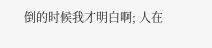倒的时候我才明白啊; 人在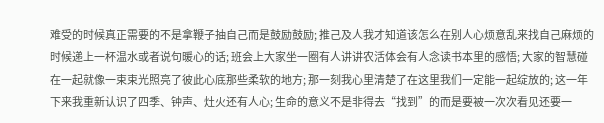难受的时候真正需要的不是拿鞭子抽自己而是鼓励鼓励; 推己及人我才知道该怎么在别人心烦意乱来找自己麻烦的时候递上一杯温水或者说句暖心的话; 班会上大家坐一圈有人讲讲农活体会有人念读书本里的感悟; 大家的智慧碰在一起就像一束束光照亮了彼此心底那些柔软的地方; 那一刻我心里清楚了在这里我们一定能一起绽放的; 这一年下来我重新认识了四季、钟声、灶火还有人心; 生命的意义不是非得去“找到”的而是要被一次次看见还要一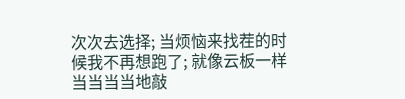次次去选择; 当烦恼来找茬的时候我不再想跑了; 就像云板一样当当当当地敲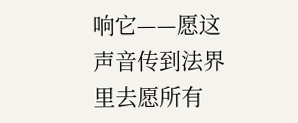响它——愿这声音传到法界里去愿所有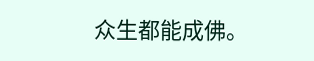众生都能成佛。